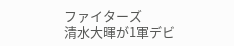ファイターズ
清水大暉が1軍デビ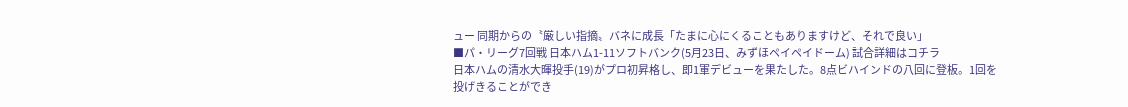ュー 同期からの〝厳しい指摘〟バネに成長「たまに心にくることもありますけど、それで良い」
■パ・リーグ7回戦 日本ハム1-11ソフトバンク(5月23日、みずほペイペイドーム) 試合詳細はコチラ
日本ハムの清水大暉投手(19)がプロ初昇格し、即1軍デビューを果たした。8点ビハインドの八回に登板。1回を投げきることができ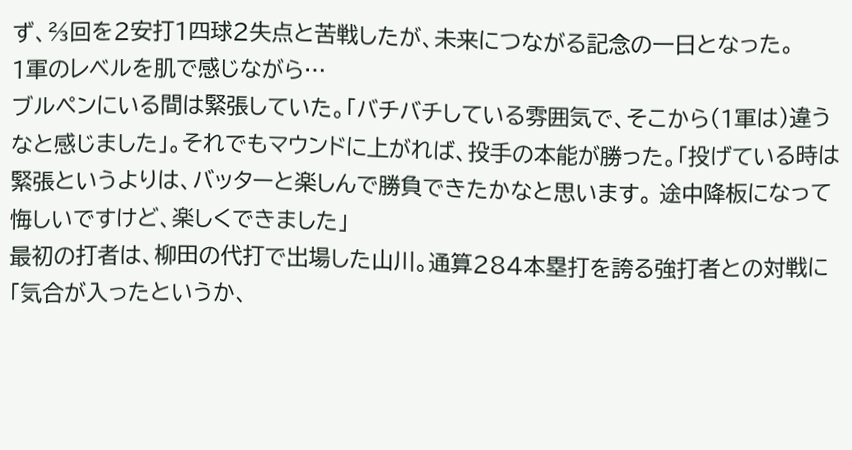ず、⅔回を2安打1四球2失点と苦戦したが、未来につながる記念の一日となった。
1軍のレベルを肌で感じながら…
ブルペンにいる間は緊張していた。「バチバチしている雰囲気で、そこから(1軍は)違うなと感じました」。それでもマウンドに上がれば、投手の本能が勝った。「投げている時は緊張というよりは、バッターと楽しんで勝負できたかなと思います。 途中降板になって悔しいですけど、楽しくできました」
最初の打者は、柳田の代打で出場した山川。通算284本塁打を誇る強打者との対戦に「気合が入ったというか、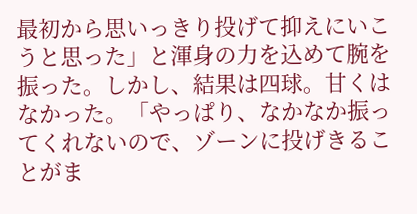最初から思いっきり投げて抑えにいこうと思った」と渾身の力を込めて腕を振った。しかし、結果は四球。甘くはなかった。「やっぱり、なかなか振ってくれないので、ゾーンに投げきることがま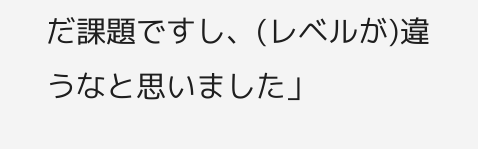だ課題ですし、(レベルが)違うなと思いました」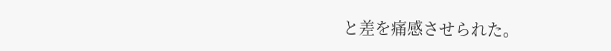と差を痛感させられた。